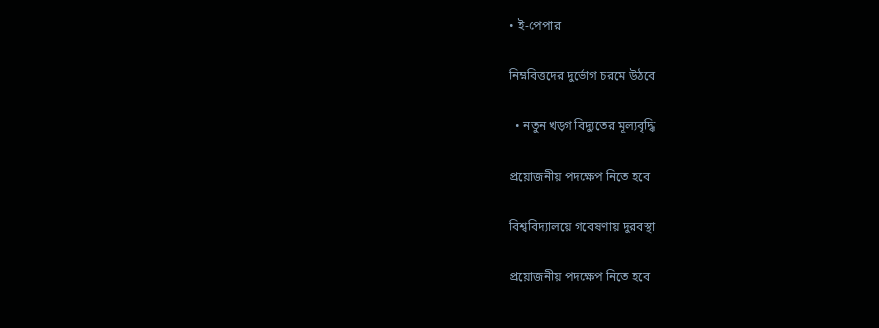• ই-পেপার

নিম্নবিত্তদের দুর্ভোগ চরমে উঠবে

  • নতুন খড়্গ বিদ্যুতের মূল্যবৃদ্ধি

প্রয়োজনীয় পদক্ষেপ নিতে হবে

বিশ্ববিদ্যালয়ে গবেষণায় দুরবস্থা

প্রয়োজনীয় পদক্ষেপ নিতে হবে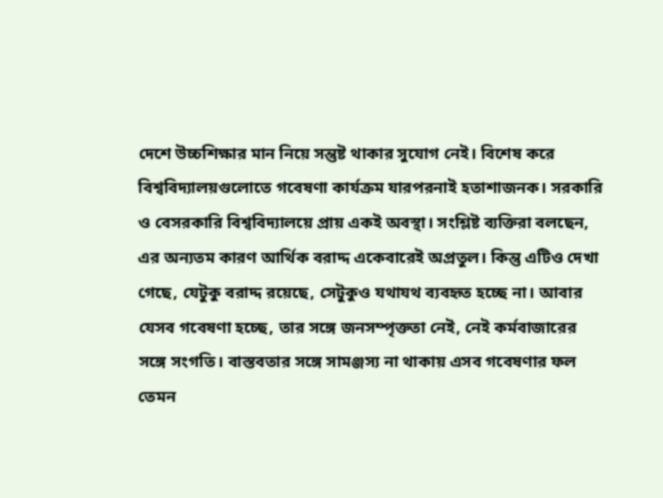দেশে উচ্চশিক্ষার মান নিয়ে সন্তুষ্ট থাকার সুযোগ নেই। বিশেষ করে বিশ্ববিদ্যালয়গুলোতে গবেষণা কার্যক্রম যারপরনাই হতাশাজনক। সরকারি ও বেসরকারি বিশ্ববিদ্যালয়ে প্রায় একই অবস্থা। সংশ্লিষ্ট ব্যক্তিরা বলছেন, এর অন্যতম কারণ আর্থিক বরাদ্দ একেবারেই অপ্রতুল। কিন্তু এটিও দেখা গেছে, যেটুকু বরাদ্দ রয়েছে, সেটুকুও যথাযথ ব্যবহৃত হচ্ছে না। আবার যেসব গবেষণা হচ্ছে, তার সঙ্গে জনসম্পৃক্ততা নেই, নেই কর্মবাজারের সঙ্গে সংগতি। বাস্তবতার সঙ্গে সামঞ্জস্য না থাকায় এসব গবেষণার ফল তেমন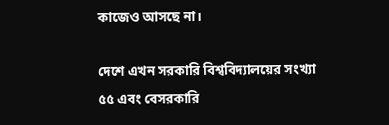কাজেও আসছে না।

দেশে এখন সরকারি বিশ্ববিদ্যালয়ের সংখ্যা ৫৫ এবং বেসরকারি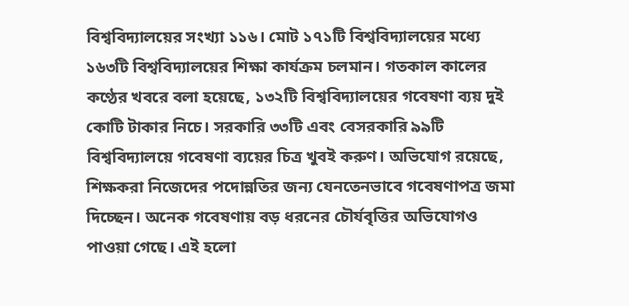বিশ্ববিদ্যালয়ের সংখ্যা ১১৬। মোট ১৭১টি বিশ্ববিদ্যালয়ের মধ্যে ১৬৩টি বিশ্ববিদ্যালয়ের শিক্ষা কার্যক্রম চলমান। গতকাল কালের কণ্ঠের খবরে বলা হয়েছে, ১৩২টি বিশ্ববিদ্যালয়ের গবেষণা ব্যয় দুই কোটি টাকার নিচে। সরকারি ৩৩টি এবং বেসরকারি ৯৯টি বিশ্ববিদ্যালয়ে গবেষণা ব্যয়ের চিত্র খুবই করুণ। অভিযোগ রয়েছে, শিক্ষকরা নিজেদের পদোন্নতির জন্য যেনতেনভাবে গবেষণাপত্র জমা দিচ্ছেন। অনেক গবেষণায় বড় ধরনের চৌর্যবৃত্তির অভিযোগও পাওয়া গেছে। এই হলো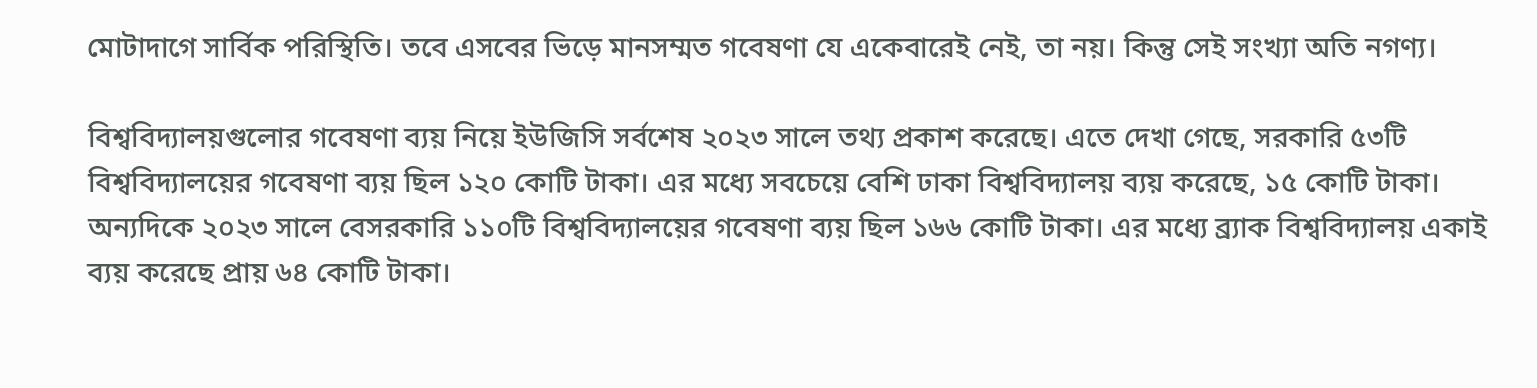মোটাদাগে সার্বিক পরিস্থিতি। তবে এসবের ভিড়ে মানসম্মত গবেষণা যে একেবারেই নেই, তা নয়। কিন্তু সেই সংখ্যা অতি নগণ্য।

বিশ্ববিদ্যালয়গুলোর গবেষণা ব্যয় নিয়ে ইউজিসি সর্বশেষ ২০২৩ সালে তথ্য প্রকাশ করেছে। এতে দেখা গেছে, সরকারি ৫৩টি বিশ্ববিদ্যালয়ের গবেষণা ব্যয় ছিল ১২০ কোটি টাকা। এর মধ্যে সবচেয়ে বেশি ঢাকা বিশ্ববিদ্যালয় ব্যয় করেছে, ১৫ কোটি টাকা। অন্যদিকে ২০২৩ সালে বেসরকারি ১১০টি বিশ্ববিদ্যালয়ের গবেষণা ব্যয় ছিল ১৬৬ কোটি টাকা। এর মধ্যে ব্র্যাক বিশ্ববিদ্যালয় একাই ব্যয় করেছে প্রায় ৬৪ কোটি টাকা।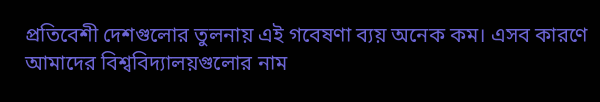প্রতিবেশী দেশগুলোর তুলনায় এই গবেষণা ব্যয় অনেক কম। এসব কারণে আমাদের বিশ্ববিদ্যালয়গুলোর নাম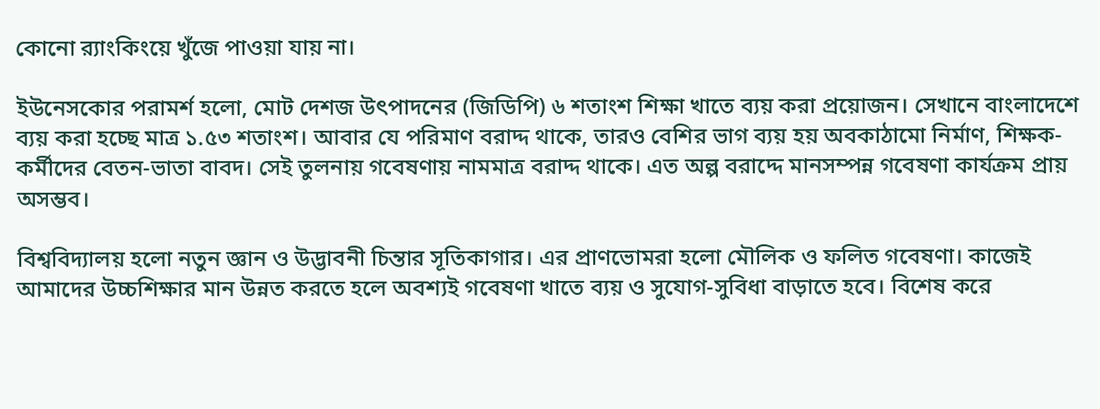কোনো র‌্যাংকিংয়ে খুঁজে পাওয়া যায় না।

ইউনেসকোর পরামর্শ হলো, মোট দেশজ উৎপাদনের (জিডিপি) ৬ শতাংশ শিক্ষা খাতে ব্যয় করা প্রয়োজন। সেখানে বাংলাদেশে ব্যয় করা হচ্ছে মাত্র ১.৫৩ শতাংশ। আবার যে পরিমাণ বরাদ্দ থাকে, তারও বেশির ভাগ ব্যয় হয় অবকাঠামো নির্মাণ, শিক্ষক-কর্মীদের বেতন-ভাতা বাবদ। সেই তুলনায় গবেষণায় নামমাত্র বরাদ্দ থাকে। এত অল্প বরাদ্দে মানসম্পন্ন গবেষণা কার্যক্রম প্রায় অসম্ভব।

বিশ্ববিদ্যালয় হলো নতুন জ্ঞান ও উদ্ভাবনী চিন্তার সূতিকাগার। এর প্রাণভোমরা হলো মৌলিক ও ফলিত গবেষণা। কাজেই আমাদের উচ্চশিক্ষার মান উন্নত করতে হলে অবশ্যই গবেষণা খাতে ব্যয় ও সুযোগ-সুবিধা বাড়াতে হবে। বিশেষ করে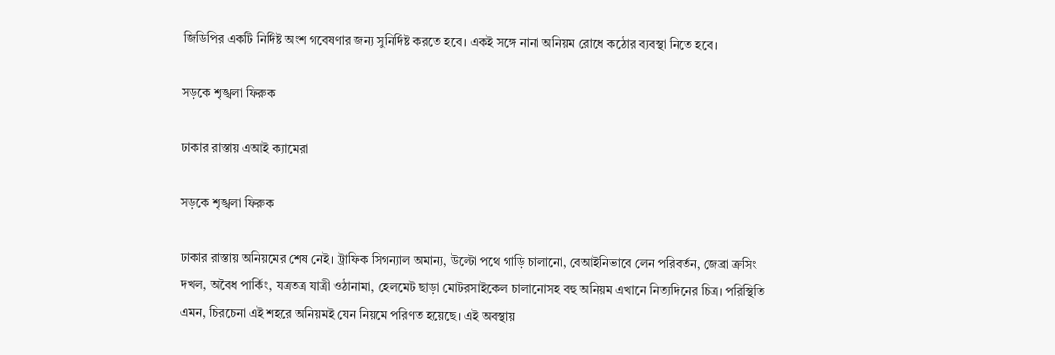জিডিপির একটি নির্দিষ্ট অংশ গবেষণার জন্য সুনির্দিষ্ট করতে হবে। একই সঙ্গে নানা অনিয়ম রোধে কঠোর ব্যবস্থা নিতে হবে।

সড়কে শৃঙ্খলা ফিরুক

ঢাকার রাস্তায় এআই ক্যামেরা

সড়কে শৃঙ্খলা ফিরুক

ঢাকার রাস্তায় অনিয়মের শেষ নেই। ট্রাফিক সিগন্যাল অমান্য, উল্টো পথে গাড়ি চালানো, বেআইনিভাবে লেন পরিবর্তন, জেব্রা ক্রসিং দখল, অবৈধ পার্কিং, যত্রতত্র যাত্রী ওঠানামা, হেলমেট ছাড়া মোটরসাইকেল চালানোসহ বহু অনিয়ম এখানে নিত্যদিনের চিত্র। পরিস্থিতি এমন, চিরচেনা এই শহরে অনিয়মই যেন নিয়মে পরিণত হয়েছে। এই অবস্থায়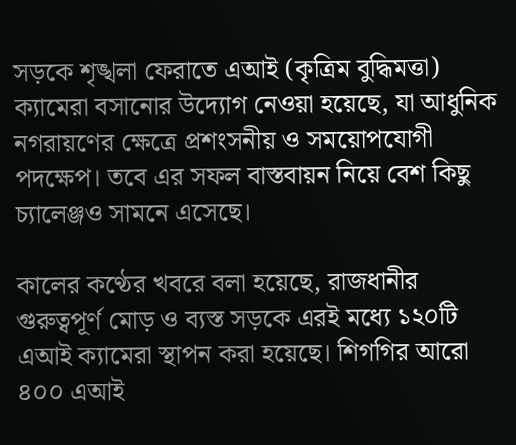সড়কে শৃঙ্খলা ফেরাতে এআই (কৃত্রিম বুদ্ধিমত্তা) ক্যামেরা বসানোর উদ্যোগ নেওয়া হয়েছে, যা আধুনিক নগরায়ণের ক্ষেত্রে প্রশংসনীয় ও সময়োপযোগী পদক্ষেপ। তবে এর সফল বাস্তবায়ন নিয়ে বেশ কিছু চ্যালেঞ্জও সামনে এসেছে।

কালের কণ্ঠের খবরে বলা হয়েছে, রাজধানীর গুরুত্বপূর্ণ মোড় ও ব্যস্ত সড়কে এরই মধ্যে ১২০টি এআই ক্যামেরা স্থাপন করা হয়েছে। শিগগির আরো ৪০০ এআই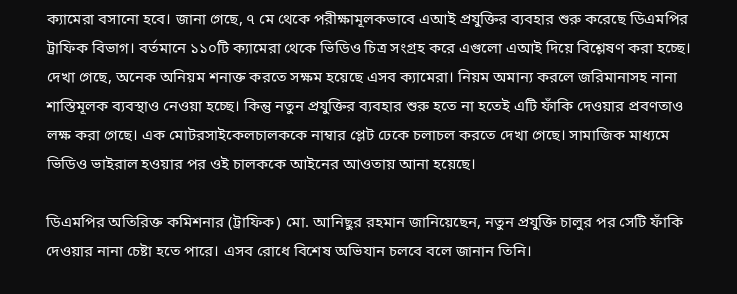ক্যামেরা বসানো হবে। জানা গেছে, ৭ মে থেকে পরীক্ষামূলকভাবে এআই প্রযুক্তির ব্যবহার শুরু করেছে ডিএমপির ট্রাফিক বিভাগ। বর্তমানে ১১০টি ক্যামেরা থেকে ভিডিও চিত্র সংগ্রহ করে এগুলো এআই দিয়ে বিশ্লেষণ করা হচ্ছে। দেখা গেছে, অনেক অনিয়ম শনাক্ত করতে সক্ষম হয়েছে এসব ক্যামেরা। নিয়ম অমান্য করলে জরিমানাসহ নানা শাস্তিমূলক ব্যবস্থাও নেওয়া হচ্ছে। কিন্তু নতুন প্রযুক্তির ব্যবহার শুরু হতে না হতেই এটি ফাঁকি দেওয়ার প্রবণতাও লক্ষ করা গেছে। এক মোটরসাইকেলচালককে নাম্বার প্লেট ঢেকে চলাচল করতে দেখা গেছে। সামাজিক মাধ্যমে ভিডিও ভাইরাল হওয়ার পর ওই চালককে আইনের আওতায় আনা হয়েছে।

ডিএমপির অতিরিক্ত কমিশনার (ট্রাফিক) মো. আনিছুর রহমান জানিয়েছেন, নতুন প্রযুক্তি চালুর পর সেটি ফাঁকি দেওয়ার নানা চেষ্টা হতে পারে। এসব রোধে বিশেষ অভিযান চলবে বলে জানান তিনি।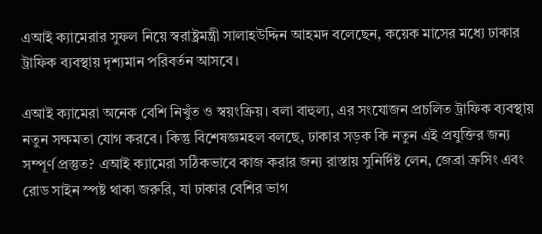এআই ক্যামেরার সুফল নিয়ে স্বরাষ্ট্রমন্ত্রী সালাহউদ্দিন আহমদ বলেছেন, কয়েক মাসের মধ্যে ঢাকার ট্রাফিক ব্যবস্থায় দৃশ্যমান পরিবর্তন আসবে।

এআই ক্যামেরা অনেক বেশি নিখুঁত ও স্বয়ংক্রিয়। বলা বাহুল্য, এর সংযোজন প্রচলিত ট্রাফিক ব্যবস্থায় নতুন সক্ষমতা যোগ করবে। কিন্তু বিশেষজ্ঞমহল বলছে, ঢাকার সড়ক কি নতুন এই প্রযুক্তির জন্য সম্পূর্ণ প্রস্তুত? এআই ক্যামেরা সঠিকভাবে কাজ করার জন্য রাস্তায় সুনির্দিষ্ট লেন, জেব্রা ক্রসিং এবং রোড সাইন স্পষ্ট থাকা জরুরি, যা ঢাকার বেশির ভাগ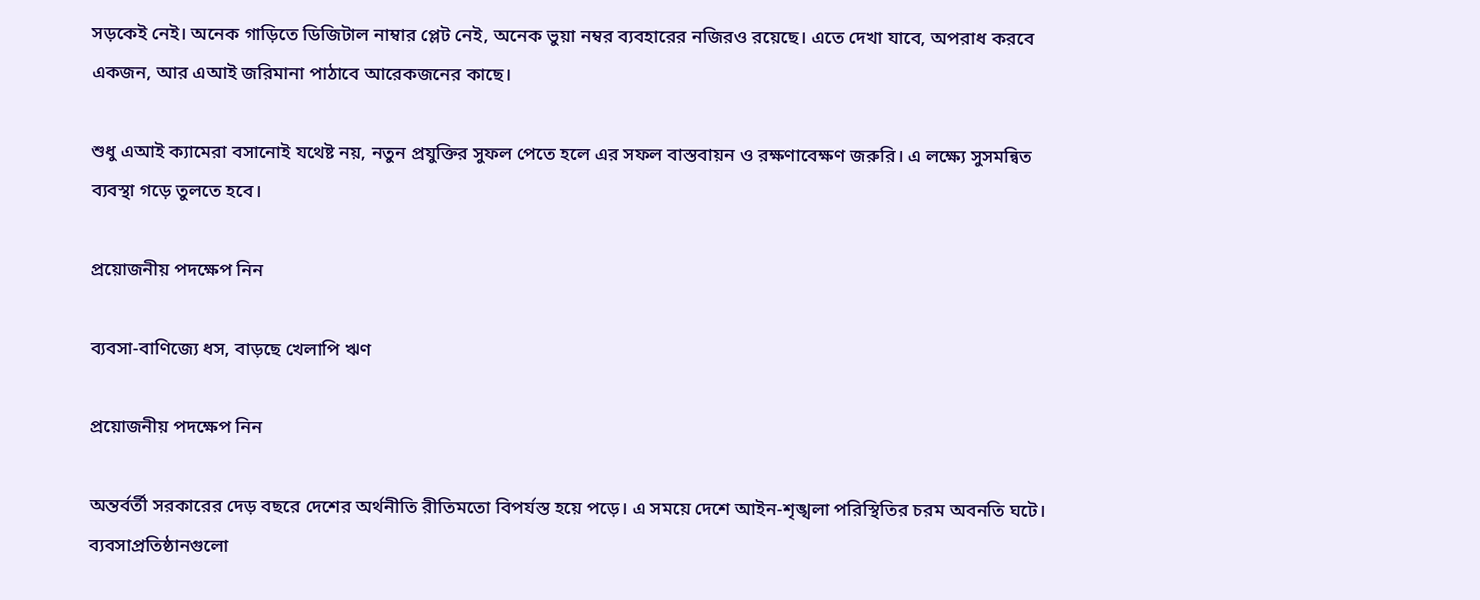সড়কেই নেই। অনেক গাড়িতে ডিজিটাল নাম্বার প্লেট নেই, অনেক ভুয়া নম্বর ব্যবহারের নজিরও রয়েছে। এতে দেখা যাবে, অপরাধ করবে একজন, আর এআই জরিমানা পাঠাবে আরেকজনের কাছে।

শুধু এআই ক্যামেরা বসানোই যথেষ্ট নয়, নতুন প্রযুক্তির সুফল পেতে হলে এর সফল বাস্তবায়ন ও রক্ষণাবেক্ষণ জরুরি। এ লক্ষ্যে সুসমন্বিত ব্যবস্থা গড়ে তুলতে হবে।

প্রয়োজনীয় পদক্ষেপ নিন

ব্যবসা-বাণিজ্যে ধস, বাড়ছে খেলাপি ঋণ

প্রয়োজনীয় পদক্ষেপ নিন

অন্তর্বর্তী সরকারের দেড় বছরে দেশের অর্থনীতি রীতিমতো বিপর্যস্ত হয়ে পড়ে। এ সময়ে দেশে আইন-শৃঙ্খলা পরিস্থিতির চরম অবনতি ঘটে। ব্যবসাপ্রতিষ্ঠানগুলো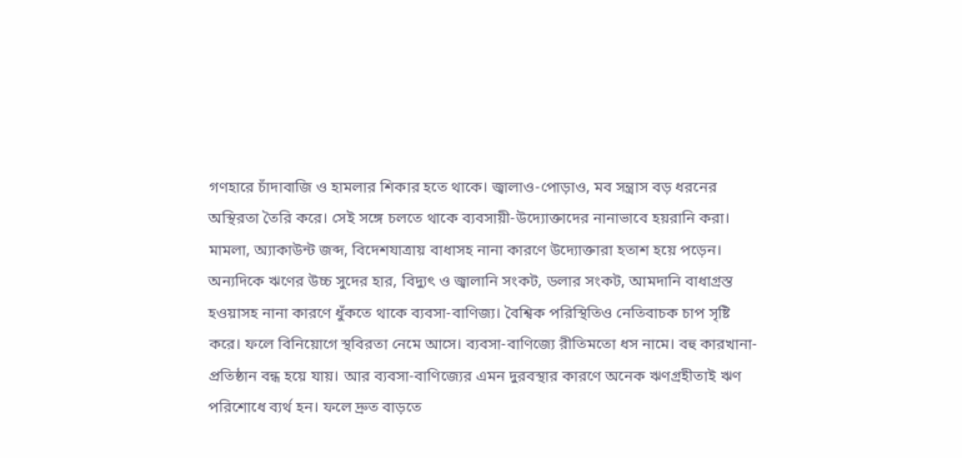গণহারে চাঁদাবাজি ও হামলার শিকার হতে থাকে। জ্বালাও-পোড়াও, মব সন্ত্রাস বড় ধরনের অস্থিরতা তৈরি করে। সেই সঙ্গে চলতে থাকে ব্যবসায়ী-উদ্যোক্তাদের নানাভাবে হয়রানি করা। মামলা, অ্যাকাউন্ট জব্দ, বিদেশযাত্রায় বাধাসহ নানা কারণে উদ্যোক্তারা হতাশ হয়ে পড়েন। অন্যদিকে ঋণের উচ্চ সুদের হার, বিদ্যুৎ ও জ্বালানি সংকট, ডলার সংকট, আমদানি বাধাগ্রস্ত হওয়াসহ নানা কারণে ধুঁকতে থাকে ব্যবসা-বাণিজ্য। বৈশ্বিক পরিস্থিতিও নেতিবাচক চাপ সৃষ্টি করে। ফলে বিনিয়োগে স্থবিরতা নেমে আসে। ব্যবসা-বাণিজ্যে রীতিমতো ধস নামে। বহু কারখানা-প্রতিষ্ঠান বন্ধ হয়ে যায়। আর ব্যবসা-বাণিজ্যের এমন দুরবস্থার কারণে অনেক ঋণগ্রহীতাই ঋণ পরিশোধে ব্যর্থ হন। ফলে দ্রুত বাড়তে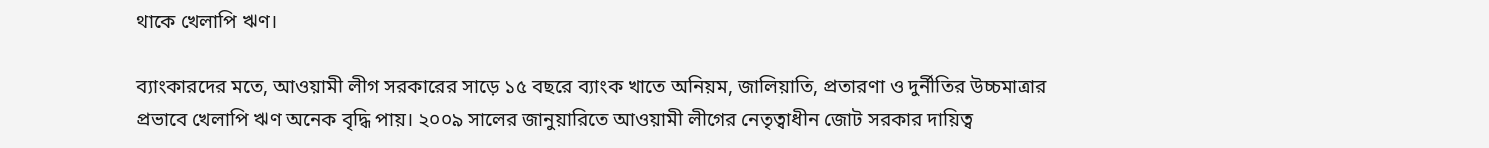থাকে খেলাপি ঋণ।

ব্যাংকারদের মতে, আওয়ামী লীগ সরকারের সাড়ে ১৫ বছরে ব্যাংক খাতে অনিয়ম, জালিয়াতি, প্রতারণা ও দুর্নীতির উচ্চমাত্রার প্রভাবে খেলাপি ঋণ অনেক বৃদ্ধি পায়। ২০০৯ সালের জানুয়ারিতে আওয়ামী লীগের নেতৃত্বাধীন জোট সরকার দায়িত্ব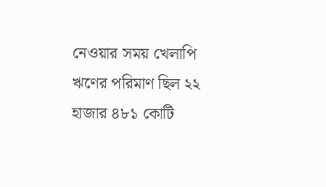নেওয়ার সময় খেলাপি ঋণের পরিমাণ ছিল ২২ হাজার ৪৮১ কোটি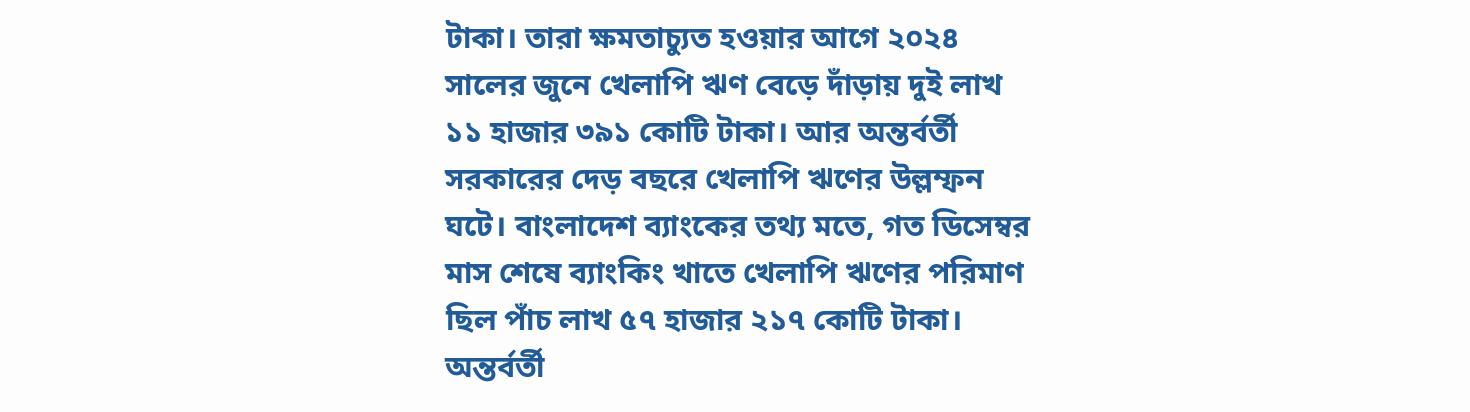টাকা। তারা ক্ষমতাচ্যুত হওয়ার আগে ২০২৪ সালের জুনে খেলাপি ঋণ বেড়ে দাঁড়ায় দুই লাখ ১১ হাজার ৩৯১ কোটি টাকা। আর অন্তর্বর্তী সরকারের দেড় বছরে খেলাপি ঋণের উল্লম্ফন ঘটে। বাংলাদেশ ব্যাংকের তথ্য মতে, গত ডিসেম্বর মাস শেষে ব্যাংকিং খাতে খেলাপি ঋণের পরিমাণ ছিল পাঁচ লাখ ৫৭ হাজার ২১৭ কোটি টাকা। অন্তর্বর্তী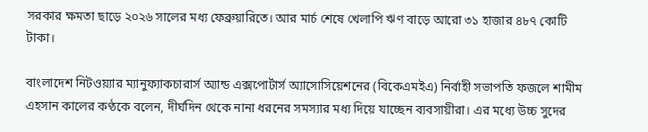সরকার ক্ষমতা ছাড়ে ২০২৬ সালের মধ্য ফেব্রুয়ারিতে। আর মার্চ শেষে খেলাপি ঋণ বাড়ে আরো ৩১ হাজার ৪৮৭ কোটি টাকা।

বাংলাদেশ নিটওয়্যার ম্যানুফ্যাকচারার্স অ্যান্ড এক্সপোর্টার্স অ্যাসোসিয়েশনের (বিকেএমইএ) নির্বাহী সভাপতি ফজলে শামীম এহসান কালের কণ্ঠকে বলেন, দীর্ঘদিন থেকে নানা ধরনের সমস্যার মধ্য দিয়ে যাচ্ছেন ব্যবসায়ীরা। এর মধ্যে উচ্চ সুদের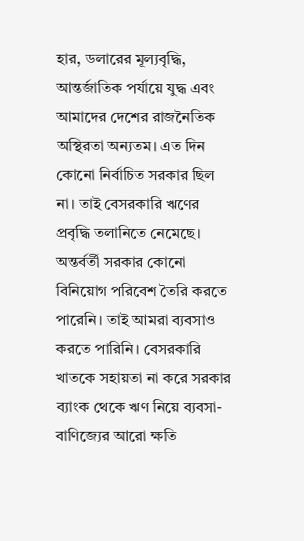হার, ডলারের মূল্যবৃদ্ধি, আন্তর্জাতিক পর্যায়ে যুদ্ধ এবং আমাদের দেশের রাজনৈতিক অস্থিরতা অন্যতম। এত দিন কোনো নির্বাচিত সরকার ছিল না। তাই বেসরকারি ঋণের প্রবৃদ্ধি তলানিতে নেমেছে। অন্তর্বর্তী সরকার কোনো বিনিয়োগ পরিবেশ তৈরি করতে পারেনি। তাই আমরা ব্যবসাও করতে পারিনি। বেসরকারি খাতকে সহায়তা না করে সরকার ব্যাংক থেকে ঋণ নিয়ে ব্যবসা-বাণিজ্যের আরো ক্ষতি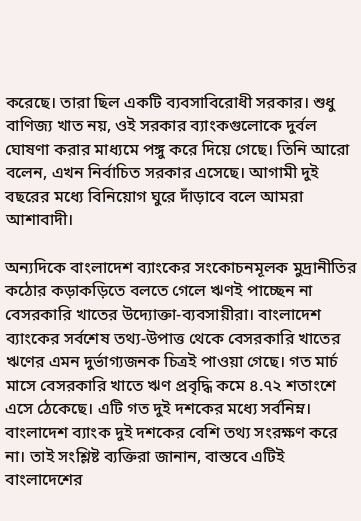করেছে। তারা ছিল একটি ব্যবসাবিরোধী সরকার। শুধু বাণিজ্য খাত নয়, ওই সরকার ব্যাংকগুলোকে দুর্বল ঘোষণা করার মাধ্যমে পঙ্গু করে দিয়ে গেছে। তিনি আরো বলেন, এখন নির্বাচিত সরকার এসেছে। আগামী দুই বছরের মধ্যে বিনিয়োগ ঘুরে দাঁড়াবে বলে আমরা আশাবাদী।

অন্যদিকে বাংলাদেশ ব্যাংকের সংকোচনমূলক মুদ্রানীতির কঠোর কড়াকড়িতে বলতে গেলে ঋণই পাচ্ছেন না বেসরকারি খাতের উদ্যোক্তা-ব্যবসায়ীরা। বাংলাদেশ ব্যাংকের সর্বশেষ তথ্য-উপাত্ত থেকে বেসরকারি খাতের ঋণের এমন দুর্ভাগ্যজনক চিত্রই পাওয়া গেছে। গত মার্চ মাসে বেসরকারি খাতে ঋণ প্রবৃদ্ধি কমে ৪.৭২ শতাংশে এসে ঠেকেছে। এটি গত দুই দশকের মধ্যে সর্বনিম্ন। বাংলাদেশ ব্যাংক দুই দশকের বেশি তথ্য সংরক্ষণ করে না। তাই সংশ্লিষ্ট ব্যক্তিরা জানান, বাস্তবে এটিই বাংলাদেশের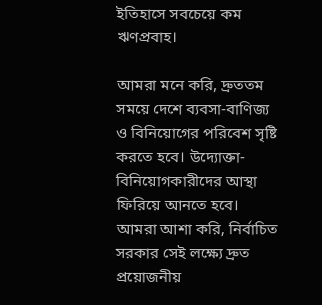ইতিহাসে সবচেয়ে কম ঋণপ্রবাহ।

আমরা মনে করি, দ্রুততম সময়ে দেশে ব্যবসা-বাণিজ্য ও বিনিয়োগের পরিবেশ সৃষ্টি করতে হবে। উদ্যোক্তা-বিনিয়োগকারীদের আস্থা ফিরিয়ে আনতে হবে। আমরা আশা করি, নির্বাচিত সরকার সেই লক্ষ্যে দ্রুত প্রয়োজনীয়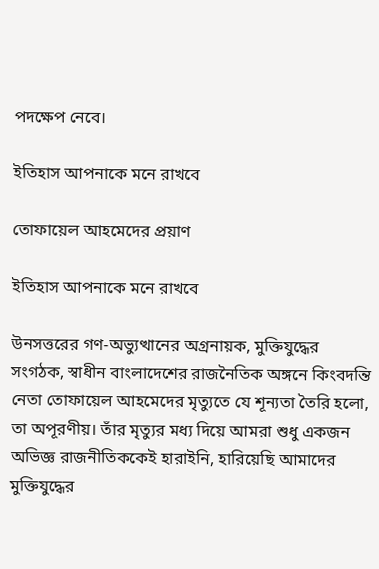পদক্ষেপ নেবে।

ইতিহাস আপনাকে মনে রাখবে

তোফায়েল আহমেদের প্রয়াণ

ইতিহাস আপনাকে মনে রাখবে

উনসত্তরের গণ-অভ্যুত্থানের অগ্রনায়ক, মুক্তিযুদ্ধের সংগঠক, স্বাধীন বাংলাদেশের রাজনৈতিক অঙ্গনে কিংবদন্তি নেতা তোফায়েল আহমেদের মৃত্যুতে যে শূন্যতা তৈরি হলো, তা অপূরণীয়। তাঁর মৃত্যুর মধ্য দিয়ে আমরা শুধু একজন অভিজ্ঞ রাজনীতিককেই হারাইনি, হারিয়েছি আমাদের মুক্তিযুদ্ধের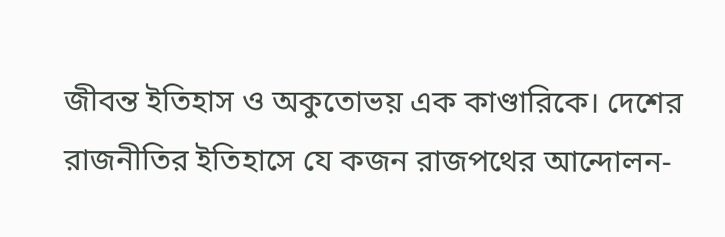জীবন্ত ইতিহাস ও অকুতোভয় এক কাণ্ডারিকে। দেশের রাজনীতির ইতিহাসে যে কজন রাজপথের আন্দোলন-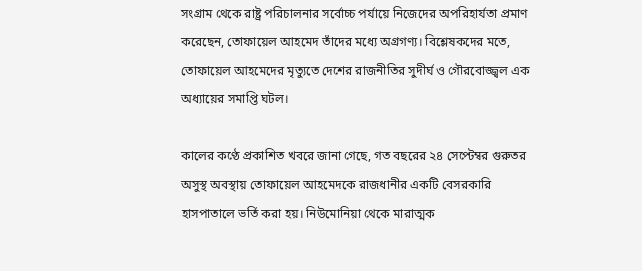সংগ্রাম থেকে রাষ্ট্র পরিচালনার সর্বোচ্চ পর্যায়ে নিজেদের অপরিহার্যতা প্রমাণ করেছেন, তোফায়েল আহমেদ তাঁদের মধ্যে অগ্রগণ্য। বিশ্লেষকদের মতে, তোফায়েল আহমেদের মৃত্যুতে দেশের রাজনীতির সুদীর্ঘ ও গৌরবোজ্জ্বল এক অধ্যায়ের সমাপ্তি ঘটল।

কালের কণ্ঠে প্রকাশিত খবরে জানা গেছে, গত বছরের ২৪ সেপ্টেম্বর গুরুতর অসুস্থ অবস্থায় তোফায়েল আহমেদকে রাজধানীর একটি বেসরকারি হাসপাতালে ভর্তি করা হয়। নিউমোনিয়া থেকে মারাত্মক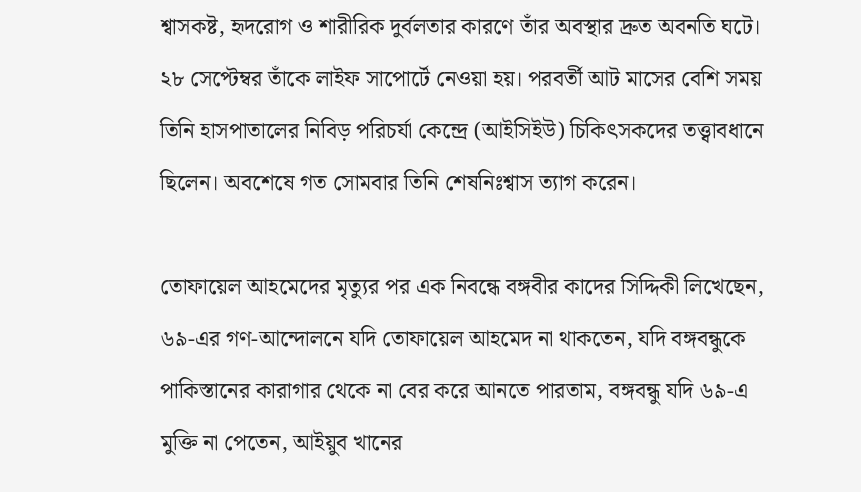শ্বাসকষ্ট, হৃদরোগ ও শারীরিক দুর্বলতার কারণে তাঁর অবস্থার দ্রুত অবনতি ঘটে। ২৮ সেপ্টেম্বর তাঁকে লাইফ সাপোর্টে নেওয়া হয়। পরবর্তী আট মাসের বেশি সময় তিনি হাসপাতালের নিবিড় পরিচর্যা কেন্দ্রে (আইসিইউ) চিকিৎসকদের তত্ত্বাবধানে ছিলেন। অবশেষে গত সোমবার তিনি শেষনিঃশ্বাস ত্যাগ করেন।

তোফায়েল আহমেদের মৃত্যুর পর এক নিবন্ধে বঙ্গবীর কাদের সিদ্দিকী লিখেছেন, ৬৯-এর গণ-আন্দোলনে যদি তোফায়েল আহমেদ না থাকতেন, যদি বঙ্গবন্ধুকে পাকিস্তানের কারাগার থেকে না বের করে আনতে পারতাম, বঙ্গবন্ধু যদি ৬৯-এ মুক্তি না পেতেন, আইয়ুব খানের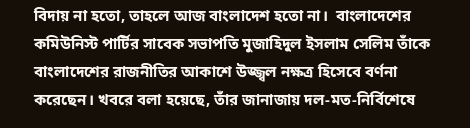বিদায় না হতো, তাহলে আজ বাংলাদেশ হতো না।  বাংলাদেশের কমিউনিস্ট পার্টির সাবেক সভাপতি মুজাহিদুল ইসলাম সেলিম তাঁকে বাংলাদেশের রাজনীতির আকাশে উজ্জ্বল নক্ষত্র হিসেবে বর্ণনা করেছেন। খবরে বলা হয়েছে, তাঁর জানাজায় দল-মত-নির্বিশেষে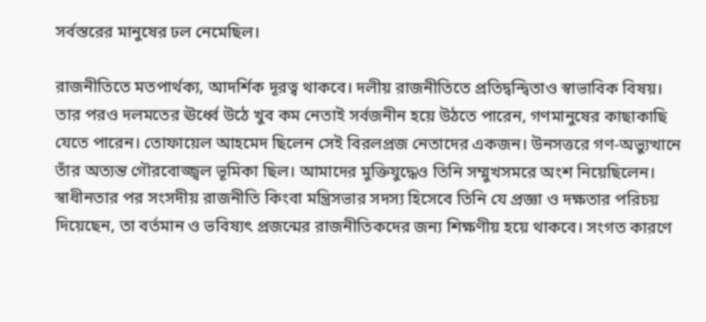সর্বস্তরের মানুষের ঢল নেমেছিল।

রাজনীতিতে মতপার্থক্য, আদর্শিক দূরত্ব থাকবে। দলীয় রাজনীতিতে প্রতিদ্বন্দ্বিতাও স্বাভাবিক বিষয়। তার পরও দলমতের ঊর্ধ্বে উঠে খুব কম নেতাই সর্বজনীন হয়ে উঠতে পারেন, গণমানুষের কাছাকাছি যেতে পারেন। তোফায়েল আহমেদ ছিলেন সেই বিরলপ্রজ নেতাদের একজন। উনসত্তরে গণ-অভ্যুত্থানে তাঁর অত্যন্ত গৌরবোজ্জ্বল ভূমিকা ছিল। আমাদের মুক্তিযুদ্ধেও তিনি সম্মুখসমরে অংশ নিয়েছিলেন। স্বাধীনতার পর সংসদীয় রাজনীতি কিংবা মন্ত্রিসভার সদস্য হিসেবে তিনি যে প্রজ্ঞা ও দক্ষতার পরিচয় দিয়েছেন, তা বর্তমান ও ভবিষ্যৎ প্রজন্মের রাজনীতিকদের জন্য শিক্ষণীয় হয়ে থাকবে। সংগত কারণে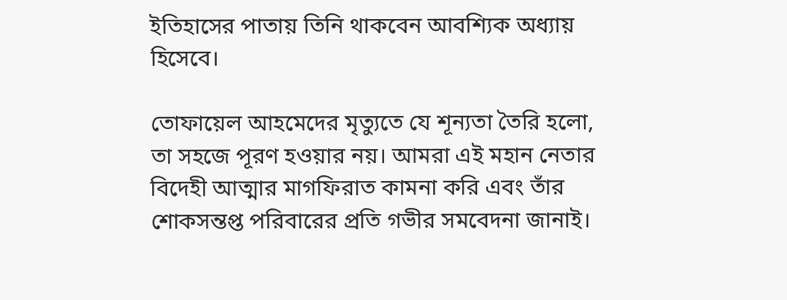ইতিহাসের পাতায় তিনি থাকবেন আবশ্যিক অধ্যায় হিসেবে।

তোফায়েল আহমেদের মৃত্যুতে যে শূন্যতা তৈরি হলো, তা সহজে পূরণ হওয়ার নয়। আমরা এই মহান নেতার বিদেহী আত্মার মাগফিরাত কামনা করি এবং তাঁর শোকসন্তপ্ত পরিবারের প্রতি গভীর সমবেদনা জানাই।